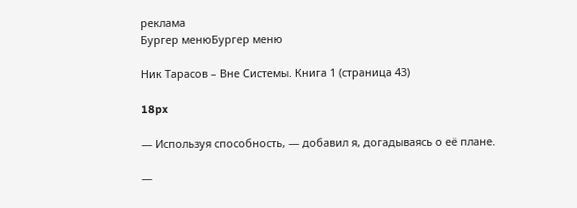реклама
Бургер менюБургер меню

Ник Тарасов – Вне Системы. Книга 1 (страница 43)

18px

— Используя способность, — добавил я, догадываясь о её плане.

—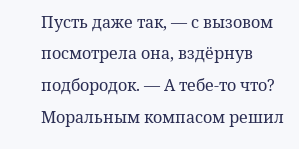Пусть даже так, — с вызовом посмотрела она, вздёрнув подбородок. — А тебе-то что? Моральным компасом решил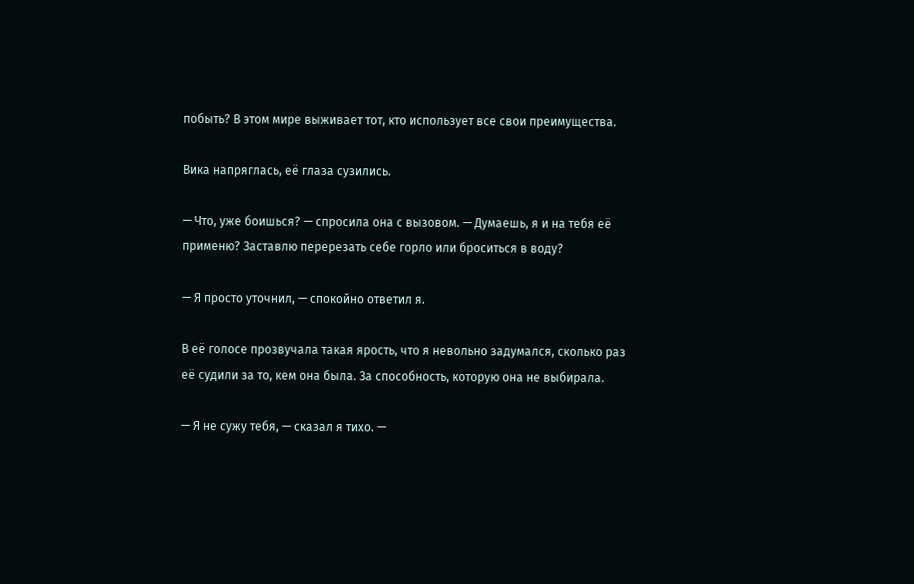побыть? В этом мире выживает тот, кто использует все свои преимущества.

Вика напряглась, её глаза сузились.

— Что, уже боишься? — спросила она с вызовом. — Думаешь, я и на тебя её применю? Заставлю перерезать себе горло или броситься в воду?

— Я просто уточнил, — спокойно ответил я.

В её голосе прозвучала такая ярость, что я невольно задумался, сколько раз её судили за то, кем она была. За способность, которую она не выбирала.

— Я не сужу тебя, — сказал я тихо. —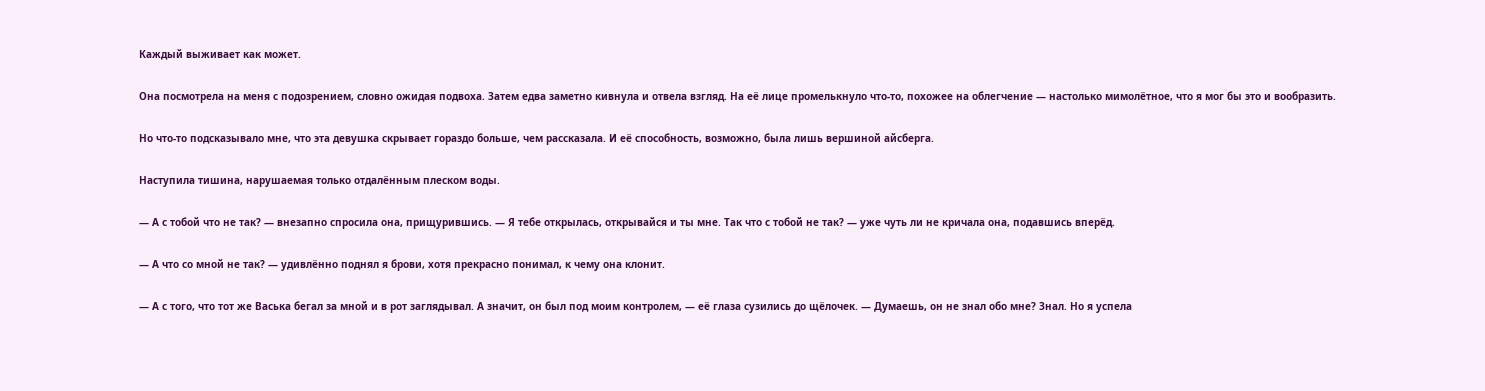Каждый выживает как может.

Она посмотрела на меня с подозрением, словно ожидая подвоха. Затем едва заметно кивнула и отвела взгляд. На её лице промелькнуло что-то, похожее на облегчение — настолько мимолётное, что я мог бы это и вообразить.

Но что-то подсказывало мне, что эта девушка скрывает гораздо больше, чем рассказала. И её способность, возможно, была лишь вершиной айсберга.

Наступила тишина, нарушаемая только отдалённым плеском воды.

— А с тобой что не так? — внезапно спросила она, прищурившись. — Я тебе открылась, открывайся и ты мне. Так что с тобой не так? — уже чуть ли не кричала она, подавшись вперёд.

— А что со мной не так? — удивлённо поднял я брови, хотя прекрасно понимал, к чему она клонит.

— А с того, что тот же Васька бегал за мной и в рот заглядывал. А значит, он был под моим контролем, — её глаза сузились до щёлочек. — Думаешь, он не знал обо мне? Знал. Но я успела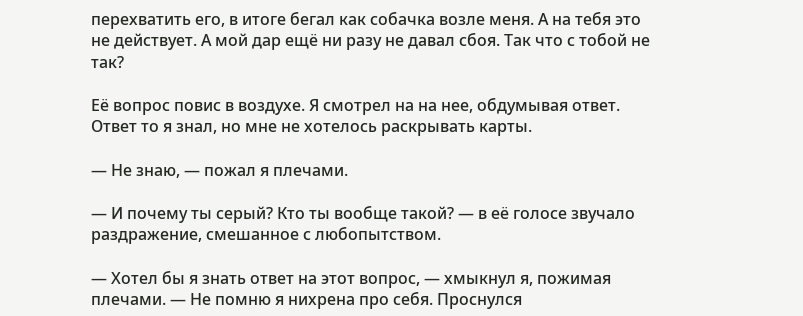перехватить его, в итоге бегал как собачка возле меня. А на тебя это не действует. А мой дар ещё ни разу не давал сбоя. Так что с тобой не так?

Её вопрос повис в воздухе. Я смотрел на на нее, обдумывая ответ. Ответ то я знал, но мне не хотелось раскрывать карты.

— Не знаю, — пожал я плечами.

— И почему ты серый? Кто ты вообще такой? — в её голосе звучало раздражение, смешанное с любопытством.

— Хотел бы я знать ответ на этот вопрос, — хмыкнул я, пожимая плечами. — Не помню я нихрена про себя. Проснулся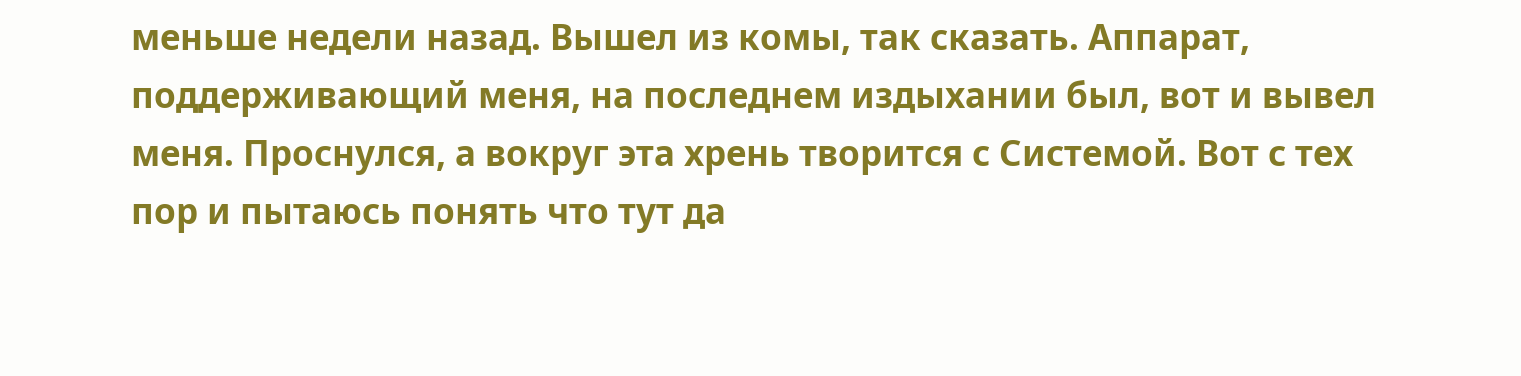меньше недели назад. Вышел из комы, так сказать. Аппарат, поддерживающий меня, на последнем издыхании был, вот и вывел меня. Проснулся, а вокруг эта хрень творится с Системой. Вот с тех пор и пытаюсь понять что тут да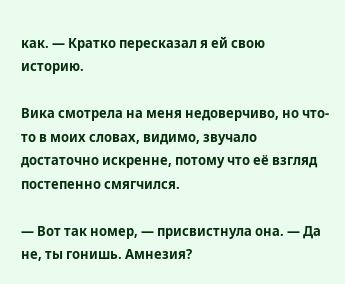как. — Кратко пересказал я ей свою историю.

Вика смотрела на меня недоверчиво, но что-то в моих словах, видимо, звучало достаточно искренне, потому что её взгляд постепенно смягчился.

— Вот так номер, — присвистнула она. — Да не, ты гонишь. Амнезия?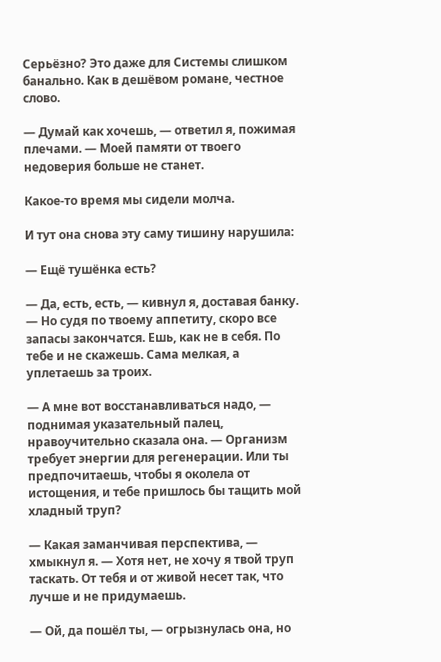Серьёзно? Это даже для Системы слишком банально. Как в дешёвом романе, честное слово.

— Думай как хочешь, — ответил я, пожимая плечами. — Моей памяти от твоего недоверия больше не станет.

Какое-то время мы сидели молча.

И тут она снова эту саму тишину нарушила:

— Ещё тушёнка есть?

— Да, есть, есть, — кивнул я, доставая банку. — Но судя по твоему аппетиту, скоро все запасы закончатся. Ешь, как не в себя. По тебе и не скажешь. Сама мелкая, а уплетаешь за троих.

— А мне вот восстанавливаться надо, — поднимая указательный палец, нравоучительно сказала она. — Организм требует энергии для регенерации. Или ты предпочитаешь, чтобы я околела от истощения, и тебе пришлось бы тащить мой хладный труп?

— Какая заманчивая перспектива, — хмыкнул я. — Хотя нет, не хочу я твой труп таскать. От тебя и от живой несет так, что лучше и не придумаешь.

— Ой, да пошёл ты, — огрызнулась она, но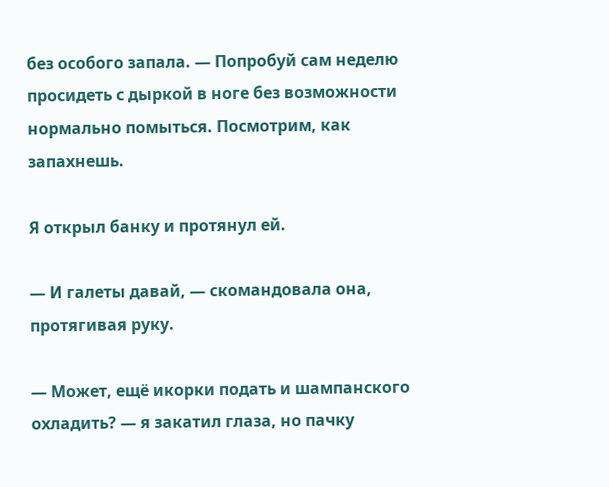без особого запала. — Попробуй сам неделю просидеть с дыркой в ноге без возможности нормально помыться. Посмотрим, как запахнешь.

Я открыл банку и протянул ей.

— И галеты давай, — скомандовала она, протягивая руку.

— Может, ещё икорки подать и шампанского охладить? — я закатил глаза, но пачку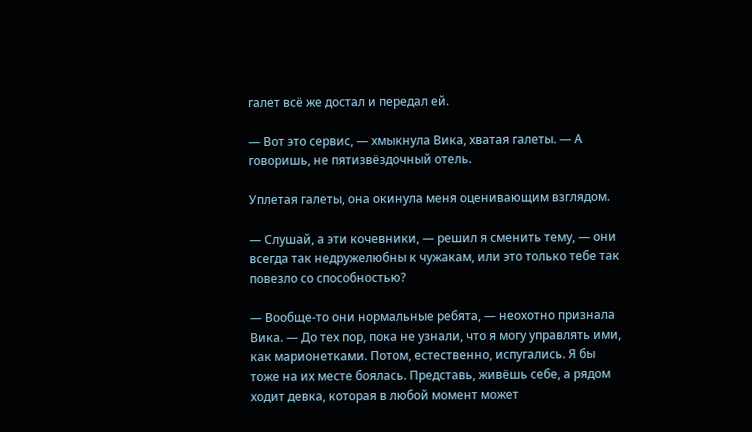галет всё же достал и передал ей.

— Вот это сервис, — хмыкнула Вика, хватая галеты. — А говоришь, не пятизвёздочный отель.

Уплетая галеты, она окинула меня оценивающим взглядом.

— Слушай, а эти кочевники, — решил я сменить тему, — они всегда так недружелюбны к чужакам, или это только тебе так повезло со способностью?

— Вообще-то они нормальные ребята, — неохотно признала Вика. — До тех пор, пока не узнали, что я могу управлять ими, как марионетками. Потом, естественно, испугались. Я бы тоже на их месте боялась. Представь, живёшь себе, а рядом ходит девка, которая в любой момент может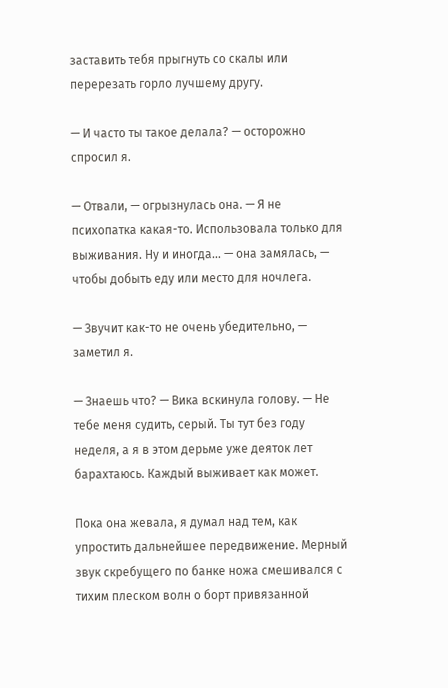заставить тебя прыгнуть со скалы или перерезать горло лучшему другу.

— И часто ты такое делала? — осторожно спросил я.

— Отвали, — огрызнулась она. — Я не психопатка какая-то. Использовала только для выживания. Ну и иногда… — она замялась, — чтобы добыть еду или место для ночлега.

— Звучит как-то не очень убедительно, — заметил я.

— Знаешь что? — Вика вскинула голову. — Не тебе меня судить, серый. Ты тут без году неделя, а я в этом дерьме уже деяток лет барахтаюсь. Каждый выживает как может.

Пока она жевала, я думал над тем, как упростить дальнейшее передвижение. Мерный звук скребущего по банке ножа смешивался с тихим плеском волн о борт привязанной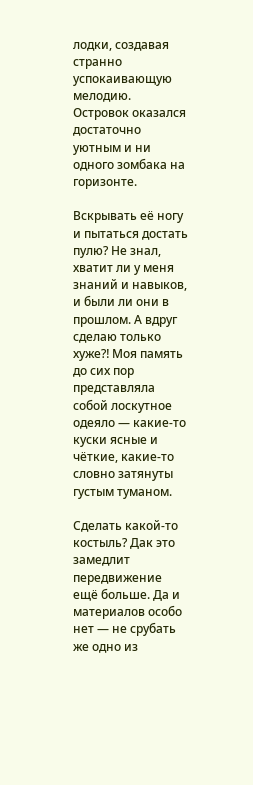лодки, создавая странно успокаивающую мелодию. Островок оказался достаточно уютным и ни одного зомбака на горизонте.

Вскрывать её ногу и пытаться достать пулю? Не знал, хватит ли у меня знаний и навыков, и были ли они в прошлом. А вдруг сделаю только хуже⁈ Моя память до сих пор представляла собой лоскутное одеяло — какие-то куски ясные и чёткие, какие-то словно затянуты густым туманом.

Сделать какой-то костыль? Дак это замедлит передвижение ещё больше. Да и материалов особо нет — не срубать же одно из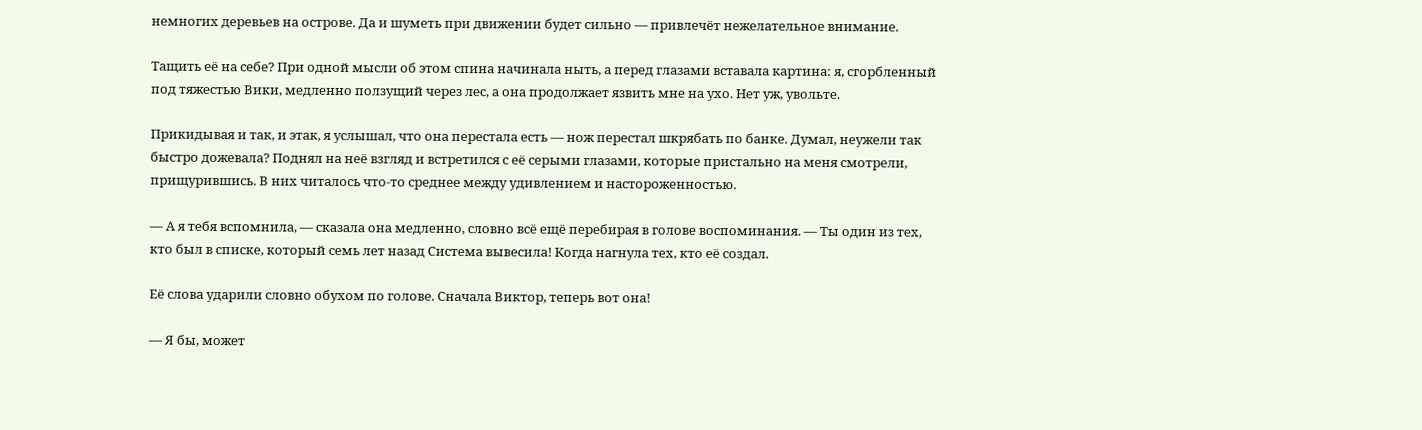немногих деревьев на острове. Да и шуметь при движении будет сильно — привлечёт нежелательное внимание.

Тащить её на себе? При одной мысли об этом спина начинала ныть, а перед глазами вставала картина: я, сгорбленный под тяжестью Вики, медленно ползущий через лес, а она продолжает язвить мне на ухо. Нет уж, увольте.

Прикидывая и так, и этак, я услышал, что она перестала есть — нож перестал шкрябать по банке. Думал, неужели так быстро дожевала? Поднял на неё взгляд и встретился с её серыми глазами, которые пристально на меня смотрели, прищурившись. В них читалось что-то среднее между удивлением и настороженностью.

— А я тебя вспомнила, — сказала она медленно, словно всё ещё перебирая в голове воспоминания. — Ты один из тех, кто был в списке, который семь лет назад Система вывесила! Когда нагнула тех, кто её создал.

Её слова ударили словно обухом по голове. Сначала Виктор, теперь вот она!

— Я бы, может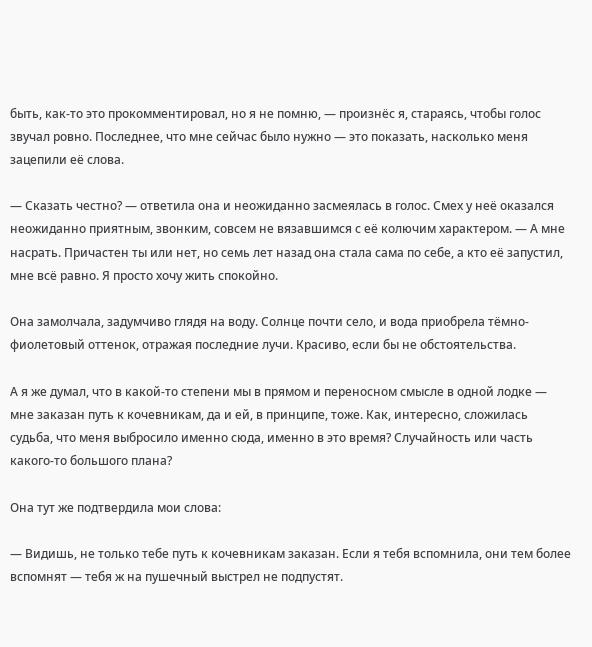быть, как-то это прокомментировал, но я не помню, — произнёс я, стараясь, чтобы голос звучал ровно. Последнее, что мне сейчас было нужно — это показать, насколько меня зацепили её слова.

— Сказать честно? — ответила она и неожиданно засмеялась в голос. Смех у неё оказался неожиданно приятным, звонким, совсем не вязавшимся с её колючим характером. — А мне насрать. Причастен ты или нет, но семь лет назад она стала сама по себе, а кто её запустил, мне всё равно. Я просто хочу жить спокойно.

Она замолчала, задумчиво глядя на воду. Солнце почти село, и вода приобрела тёмно-фиолетовый оттенок, отражая последние лучи. Красиво, если бы не обстоятельства.

А я же думал, что в какой-то степени мы в прямом и переносном смысле в одной лодке — мне заказан путь к кочевникам, да и ей, в принципе, тоже. Как, интересно, сложилась судьба, что меня выбросило именно сюда, именно в это время? Случайность или часть какого-то большого плана?

Она тут же подтвердила мои слова:

— Видишь, не только тебе путь к кочевникам заказан. Если я тебя вспомнила, они тем более вспомнят — тебя ж на пушечный выстрел не подпустят.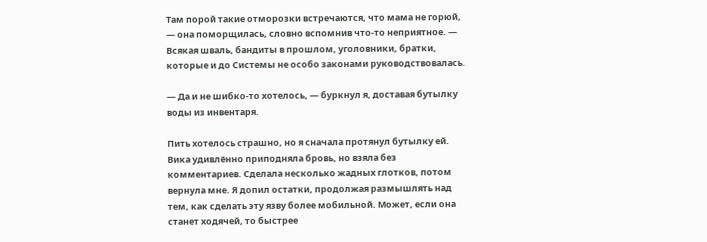Там порой такие отморозки встречаются, что мама не горюй, — она поморщилась, словно вспомнив что-то неприятное. — Всякая шваль, бандиты в прошлом, уголовники, братки, которые и до Системы не особо законами руководствовалась.

— Да и не шибко-то хотелось, — буркнул я, доставая бутылку воды из инвентаря.

Пить хотелось страшно, но я сначала протянул бутылку ей. Вика удивлённо приподняла бровь, но взяла без комментариев. Сделала несколько жадных глотков, потом вернула мне. Я допил остатки, продолжая размышлять над тем, как сделать эту язву более мобильной. Может, если она станет ходячей, то быстрее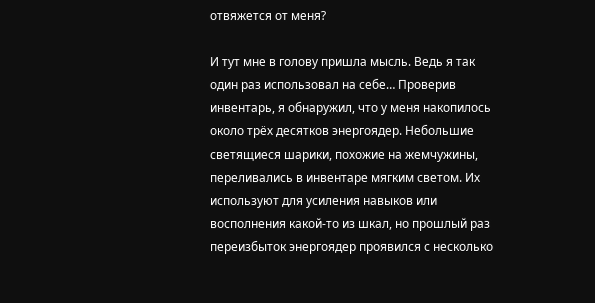отвяжется от меня?

И тут мне в голову пришла мысль. Ведь я так один раз использовал на себе… Проверив инвентарь, я обнаружил, что у меня накопилось около трёх десятков энергоядер. Небольшие светящиеся шарики, похожие на жемчужины, переливались в инвентаре мягким светом. Их используют для усиления навыков или восполнения какой-то из шкал, но прошлый раз переизбыток энергоядер проявился с несколько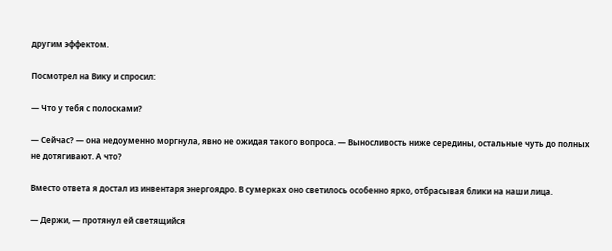другим эффектом.

Посмотрел на Вику и спросил:

— Что у тебя с полосками?

— Сейчас? — она недоуменно моргнула, явно не ожидая такого вопроса. — Выносливость ниже середины, остальные чуть до полных не дотягивают. А что?

Вместо ответа я достал из инвентаря энергоядро. В сумерках оно светилось особенно ярко, отбрасывая блики на наши лица.

— Держи, — протянул ей светящийся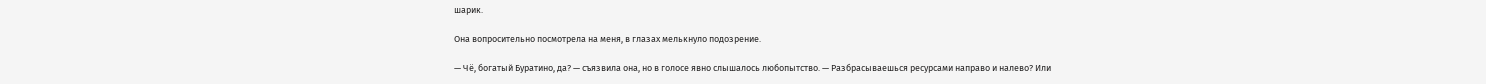шарик.

Она вопросительно посмотрела на меня, в глазах мелькнуло подозрение.

— Чё, богатый Буратино, да? — съязвила она, но в голосе явно слышалось любопытство. — Разбрасываешься ресурсами направо и налево? Или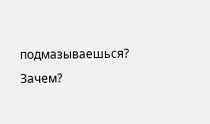подмазываешься? Зачем?